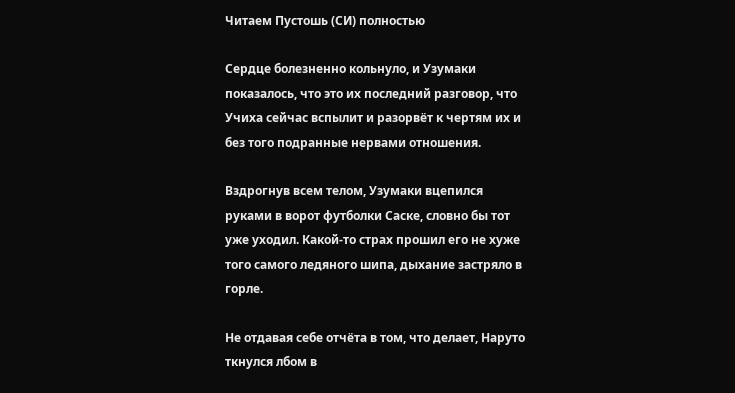Читаем Пустошь (СИ) полностью

Сердце болезненно кольнуло, и Узумаки показалось, что это их последний разговор, что Учиха сейчас вспылит и разорвёт к чертям их и без того подранные нервами отношения.

Вздрогнув всем телом, Узумаки вцепился руками в ворот футболки Саске, словно бы тот уже уходил. Какой-то страх прошил его не хуже того самого ледяного шипа, дыхание застряло в горле.

Не отдавая себе отчёта в том, что делает, Наруто ткнулся лбом в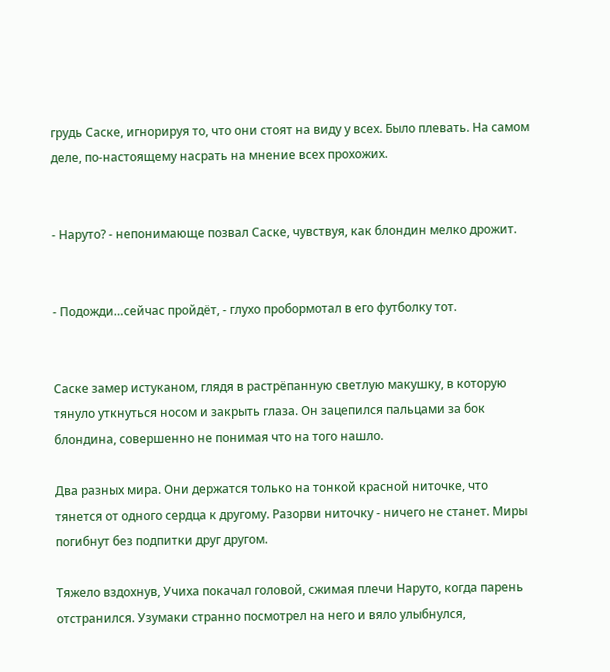грудь Саске, игнорируя то, что они стоят на виду у всех. Было плевать. На самом деле, по-настоящему насрать на мнение всех прохожих.


- Наруто? - непонимающе позвал Саске, чувствуя, как блондин мелко дрожит.


- Подожди…сейчас пройдёт, - глухо пробормотал в его футболку тот.


Саске замер истуканом, глядя в растрёпанную светлую макушку, в которую тянуло уткнуться носом и закрыть глаза. Он зацепился пальцами за бок блондина, совершенно не понимая что на того нашло.

Два разных мира. Они держатся только на тонкой красной ниточке, что тянется от одного сердца к другому. Разорви ниточку - ничего не станет. Миры погибнут без подпитки друг другом.

Тяжело вздохнув, Учиха покачал головой, сжимая плечи Наруто, когда парень отстранился. Узумаки странно посмотрел на него и вяло улыбнулся,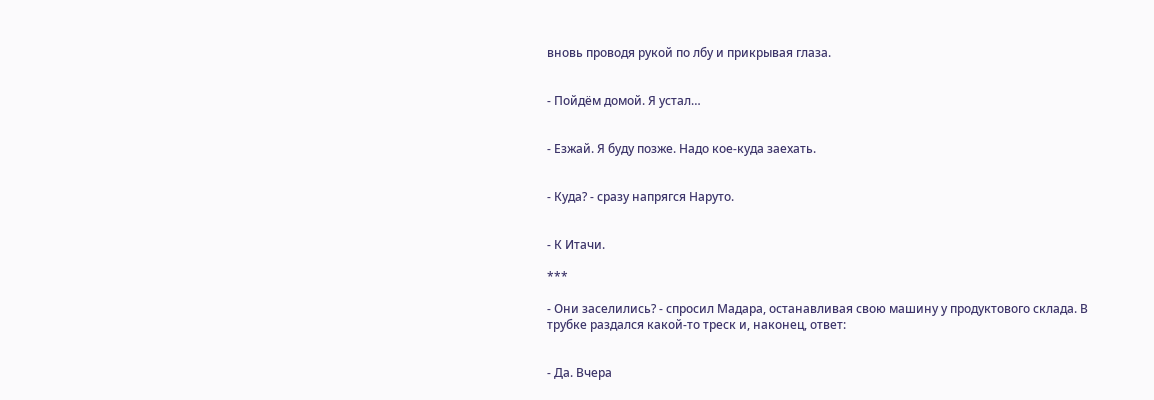вновь проводя рукой по лбу и прикрывая глаза.


- Пойдём домой. Я устал…


- Езжай. Я буду позже. Надо кое-куда заехать.


- Куда? - сразу напрягся Наруто.


- К Итачи.

***

- Они заселились? - спросил Мадара, останавливая свою машину у продуктового склада. В трубке раздался какой-то треск и, наконец, ответ:


- Да. Вчера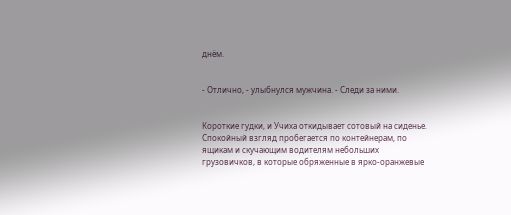днём.


- Отлично, - улыбнулся мужчина. - Следи за ними.


Короткие гудки, и Учиха откидывает сотовый на сиденье. Спокойный взгляд пробегается по контейнерам, по ящикам и скучающим водителям небольших грузовичков, в которые обряженные в ярко-оранжевые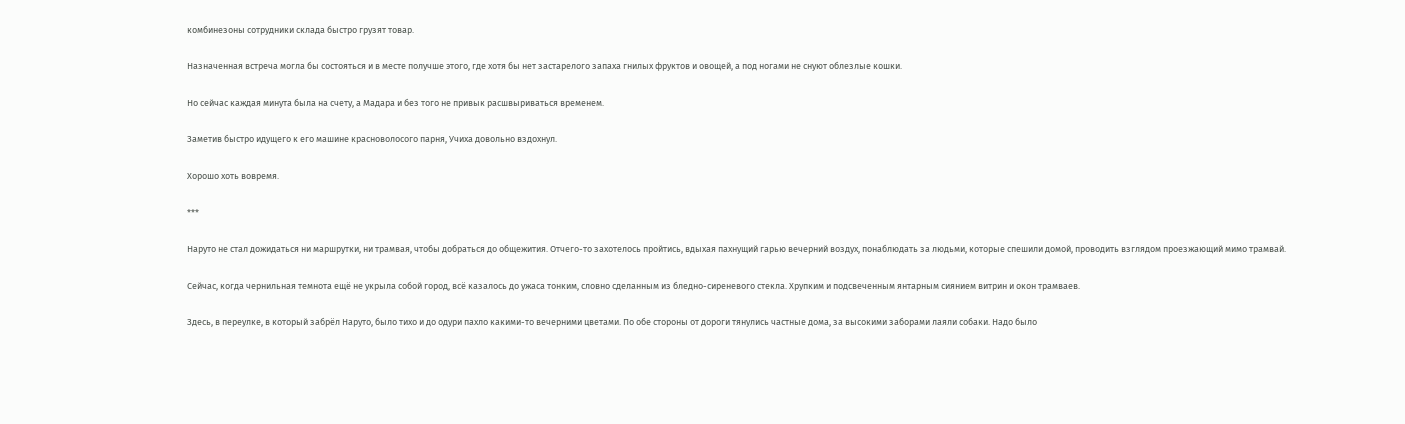комбинезоны сотрудники склада быстро грузят товар.

Назначенная встреча могла бы состояться и в месте получше этого, где хотя бы нет застарелого запаха гнилых фруктов и овощей, а под ногами не снуют облезлые кошки.

Но сейчас каждая минута была на счету, а Мадара и без того не привык расшвыриваться временем.

Заметив быстро идущего к его машине красноволосого парня, Учиха довольно вздохнул.

Хорошо хоть вовремя.

***

Наруто не стал дожидаться ни маршрутки, ни трамвая, чтобы добраться до общежития. Отчего-то захотелось пройтись, вдыхая пахнущий гарью вечерний воздух, понаблюдать за людьми, которые спешили домой, проводить взглядом проезжающий мимо трамвай.

Сейчас, когда чернильная темнота ещё не укрыла собой город, всё казалось до ужаса тонким, словно сделанным из бледно-сиреневого стекла. Хрупким и подсвеченным янтарным сиянием витрин и окон трамваев.

Здесь, в переулке, в который забрёл Наруто, было тихо и до одури пахло какими-то вечерними цветами. По обе стороны от дороги тянулись частные дома, за высокими заборами лаяли собаки. Надо было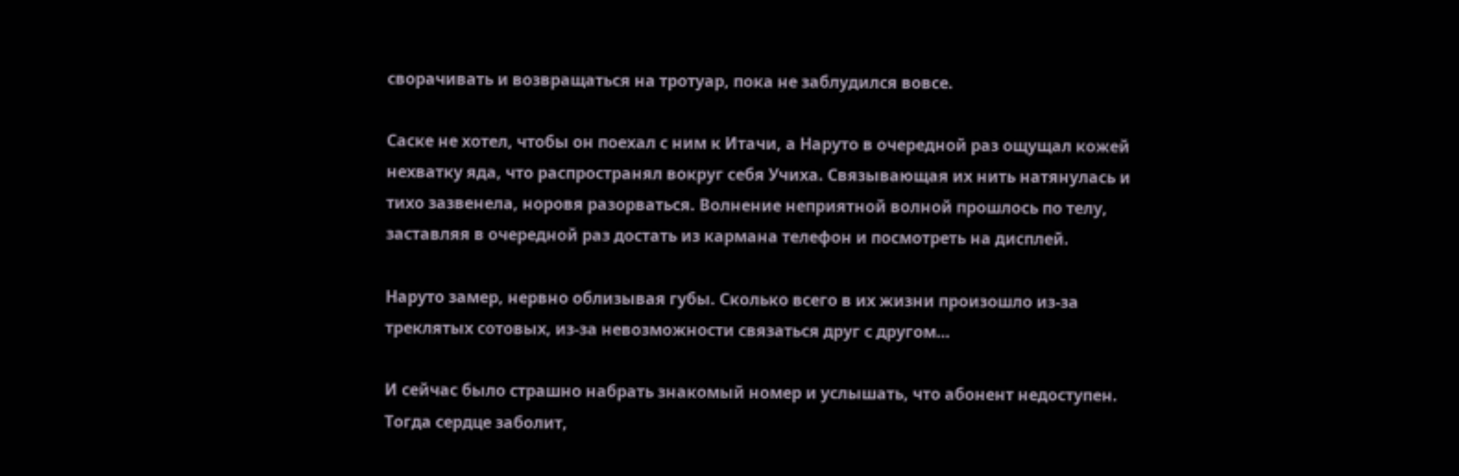сворачивать и возвращаться на тротуар, пока не заблудился вовсе.

Саске не хотел, чтобы он поехал с ним к Итачи, а Наруто в очередной раз ощущал кожей нехватку яда, что распространял вокруг себя Учиха. Связывающая их нить натянулась и тихо зазвенела, норовя разорваться. Волнение неприятной волной прошлось по телу, заставляя в очередной раз достать из кармана телефон и посмотреть на дисплей.

Наруто замер, нервно облизывая губы. Сколько всего в их жизни произошло из-за треклятых сотовых, из-за невозможности связаться друг с другом…

И сейчас было страшно набрать знакомый номер и услышать, что абонент недоступен. Тогда сердце заболит,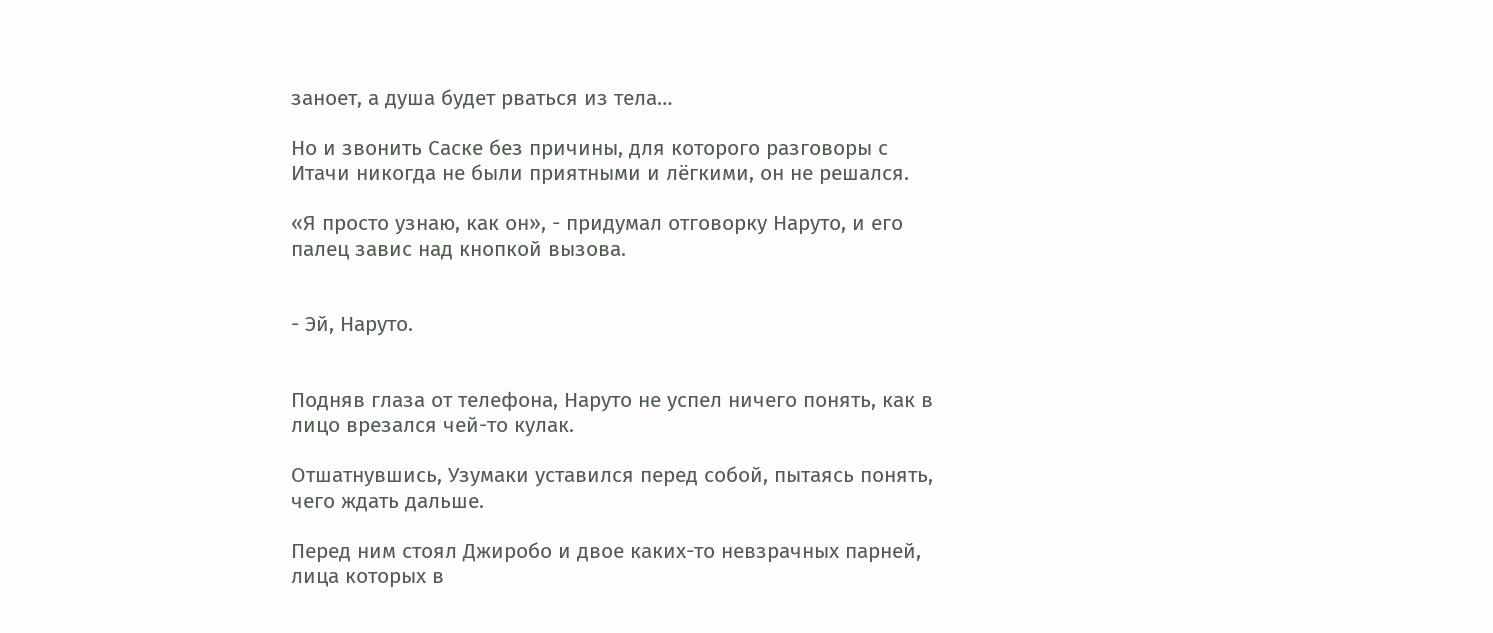заноет, а душа будет рваться из тела…

Но и звонить Саске без причины, для которого разговоры с Итачи никогда не были приятными и лёгкими, он не решался.

«Я просто узнаю, как он», - придумал отговорку Наруто, и его палец завис над кнопкой вызова.


- Эй, Наруто.


Подняв глаза от телефона, Наруто не успел ничего понять, как в лицо врезался чей-то кулак.

Отшатнувшись, Узумаки уставился перед собой, пытаясь понять, чего ждать дальше.

Перед ним стоял Джиробо и двое каких-то невзрачных парней, лица которых в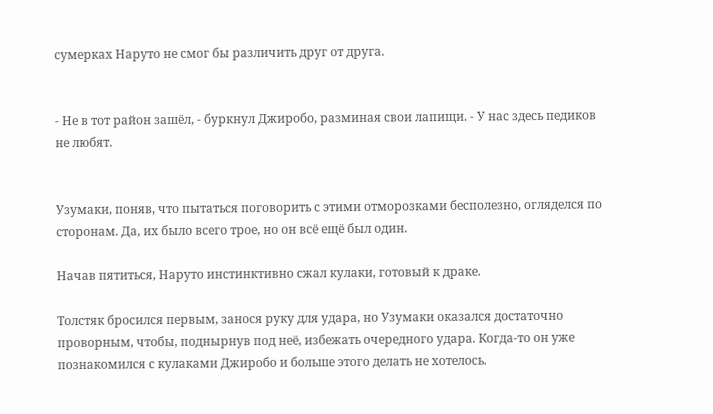сумерках Наруто не смог бы различить друг от друга.


- Не в тот район зашёл, - буркнул Джиробо, разминая свои лапищи. - У нас здесь педиков не любят.


Узумаки, поняв, что пытаться поговорить с этими отморозками бесполезно, огляделся по сторонам. Да, их было всего трое, но он всё ещё был один.

Начав пятиться, Наруто инстинктивно сжал кулаки, готовый к драке.

Толстяк бросился первым, занося руку для удара, но Узумаки оказался достаточно проворным, чтобы, поднырнув под неё, избежать очередного удара. Когда-то он уже познакомился с кулаками Джиробо и больше этого делать не хотелось.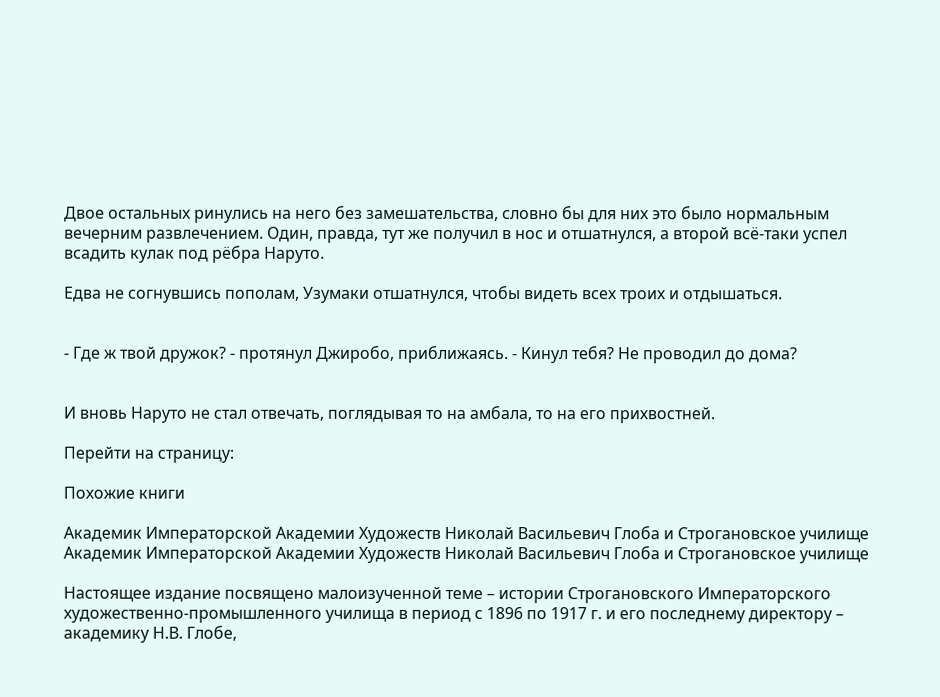Двое остальных ринулись на него без замешательства, словно бы для них это было нормальным вечерним развлечением. Один, правда, тут же получил в нос и отшатнулся, а второй всё-таки успел всадить кулак под рёбра Наруто.

Едва не согнувшись пополам, Узумаки отшатнулся, чтобы видеть всех троих и отдышаться.


- Где ж твой дружок? - протянул Джиробо, приближаясь. - Кинул тебя? Не проводил до дома?


И вновь Наруто не стал отвечать, поглядывая то на амбала, то на его прихвостней.

Перейти на страницу:

Похожие книги

Академик Императорской Академии Художеств Николай Васильевич Глоба и Строгановское училище
Академик Императорской Академии Художеств Николай Васильевич Глоба и Строгановское училище

Настоящее издание посвящено малоизученной теме – истории Строгановского Императорского художественно-промышленного училища в период с 1896 по 1917 г. и его последнему директору – академику Н.В. Глобе,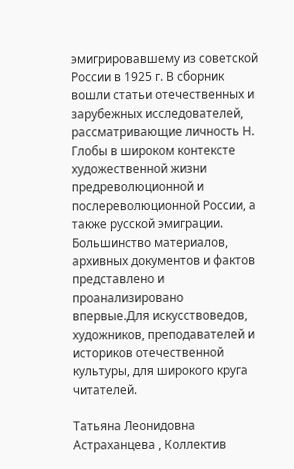эмигрировавшему из советской России в 1925 г. В сборник вошли статьи отечественных и зарубежных исследователей, рассматривающие личность Н. Глобы в широком контексте художественной жизни предреволюционной и послереволюционной России, а также русской эмиграции. Большинство материалов, архивных документов и фактов представлено и проанализировано впервые.Для искусствоведов, художников, преподавателей и историков отечественной культуры, для широкого круга читателей.

Татьяна Леонидовна Астраханцева , Коллектив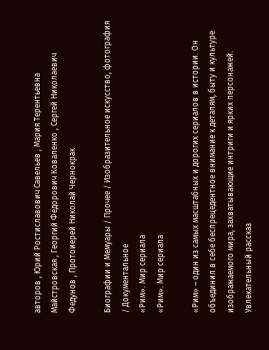авторов , Юрий Ростиславович Савельев , Мария Терентьевна Майстровская , Георгий Фёдорович Коваленко , Сергей Николаевич Федунов , Протоиерей Николай Чернокрак

Биографии и Мемуары / Прочее / Изобразительное искусство, фотография / Документальное
«Рим». Мир сериала
«Рим». Мир сериала

«Рим» – один из самых масштабных и дорогих сериалов в истории. Он объединил в себе беспрецедентное внимание к деталям, быту и культуре изображаемого мира, захватывающие интриги и ярких персонажей. Увлекательный рассказ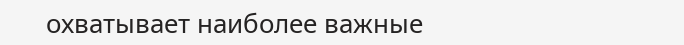охватывает наиболее важные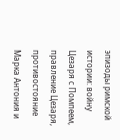эпизоды римской истории: войну Цезаря с Помпеем, правление Цезаря, противостояние Марка Антония и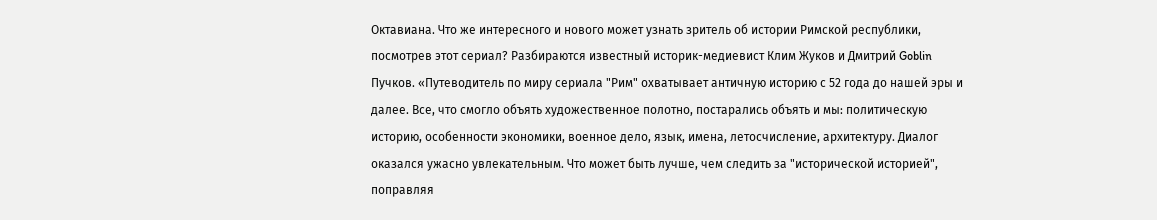Октавиана. Что же интересного и нового может узнать зритель об истории Римской республики, посмотрев этот сериал? Разбираются известный историк-медиевист Клим Жуков и Дмитрий Goblin Пучков. «Путеводитель по миру сериала "Рим" охватывает античную историю с 52 года до нашей эры и далее. Все, что смогло объять художественное полотно, постарались объять и мы: политическую историю, особенности экономики, военное дело, язык, имена, летосчисление, архитектуру. Диалог оказался ужасно увлекательным. Что может быть лучше, чем следить за "исторической историей", поправляя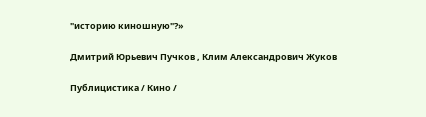"историю киношную"?»

Дмитрий Юрьевич Пучков , Клим Александрович Жуков

Публицистика / Кино /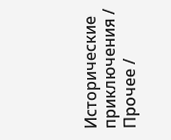Исторические приключения / Прочее /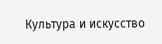Культура и искусство